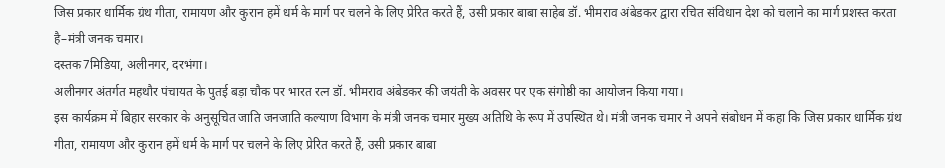जिस प्रकार धार्मिक ग्रंथ गीता, रामायण और कुरान हमें धर्म के मार्ग पर चलने के लिए प्रेरित करते हैं, उसी प्रकार बाबा साहेब डॉ. भीमराव अंबेडकर द्वारा रचित संविधान देश को चलाने का मार्ग प्रशस्त करता है–मंत्री जनक चमार।
दस्तक7मिडिया, अलीनगर, दरभंगा।
अलीनगर अंतर्गत महथौर पंचायत के पुतई बड़ा चौक पर भारत रत्न डॉ. भीमराव अंबेडकर की जयंती के अवसर पर एक संगोष्ठी का आयोजन किया गया।
इस कार्यक्रम में बिहार सरकार के अनुसूचित जाति जनजाति कल्याण विभाग के मंत्री जनक चमार मुख्य अतिथि के रूप में उपस्थित थे। मंत्री जनक चमार ने अपने संबोधन में कहा कि जिस प्रकार धार्मिक ग्रंथ गीता, रामायण और कुरान हमें धर्म के मार्ग पर चलने के लिए प्रेरित करते हैं, उसी प्रकार बाबा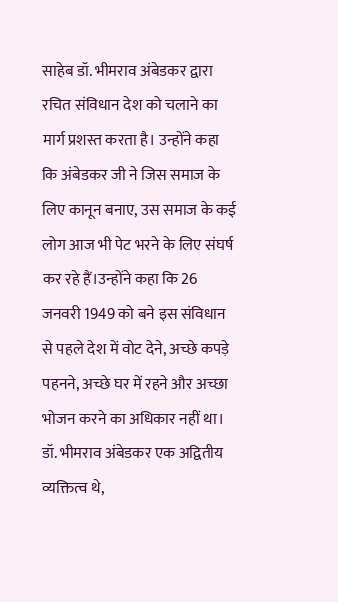साहेब डॉ. भीमराव अंबेडकर द्वारा रचित संविधान देश को चलाने का मार्ग प्रशस्त करता है। उन्होंने कहा कि अंबेडकर जी ने जिस समाज के लिए कानून बनाए, उस समाज के कई लोग आज भी पेट भरने के लिए संघर्ष कर रहे हैं।उन्होंने कहा कि 26 जनवरी 1949 को बने इस संविधान से पहले देश में वोट देने, अच्छे कपड़े पहनने, अच्छे घर में रहने और अच्छा भोजन करने का अधिकार नहीं था। डॉ. भीमराव अंबेडकर एक अद्वितीय व्यक्तित्व थे,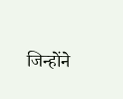जिन्होंने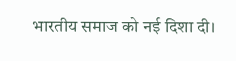भारतीय समाज को नई दिशा दी।